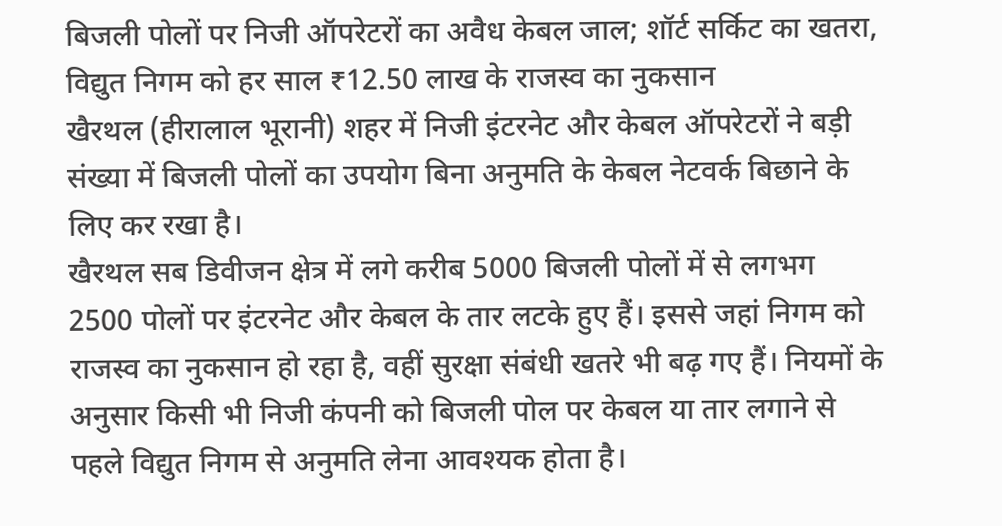बिजली पोलों पर निजी ऑपरेटरों का अवैध केबल जाल; शॉर्ट सर्किट का खतरा, विद्युत निगम को हर साल ₹12.50 लाख के राजस्व का नुकसान
खैरथल (हीरालाल भूरानी) शहर में निजी इंटरनेट और केबल ऑपरेटरों ने बड़ी संख्या में बिजली पोलों का उपयोग बिना अनुमति के केबल नेटवर्क बिछाने के लिए कर रखा है।
खैरथल सब डिवीजन क्षेत्र में लगे करीब 5000 बिजली पोलों में से लगभग 2500 पोलों पर इंटरनेट और केबल के तार लटके हुए हैं। इससे जहां निगम को राजस्व का नुकसान हो रहा है, वहीं सुरक्षा संबंधी खतरे भी बढ़ गए हैं। नियमों के अनुसार किसी भी निजी कंपनी को बिजली पोल पर केबल या तार लगाने से पहले विद्युत निगम से अनुमति लेना आवश्यक होता है।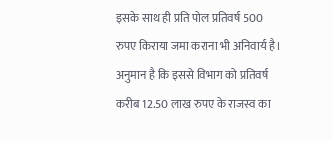इसके साथ ही प्रति पोल प्रतिवर्ष 500 रुपए किराया जमा कराना भी अनिवार्य है। अनुमान है कि इससे विभाग को प्रतिवर्ष करीब 12.50 लाख रुपए के राजस्व का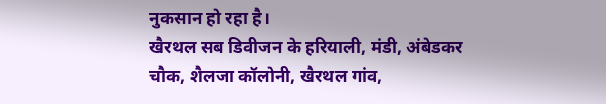नुकसान हो रहा है।
खैरथल सब डिवीजन के हरियाली, मंडी, अंबेडकर चौक, शैलजा कॉलोनी, खैरथल गांव,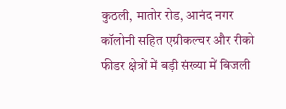कुठली, मातोर रोड, आनंद नगर कॉलोनी सहित एग्रीकल्चर और रीको फीडर क्षेत्रों में बड़ी संख्या में बिजली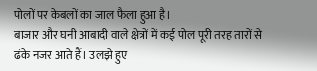पोलों पर केबलों का जाल फैला हुआ है।
बाजार और घनी आबादी वाले क्षेत्रों में कई पोल पूरी तरह तारों से ढंके नजर आते हैं। उलझे हुए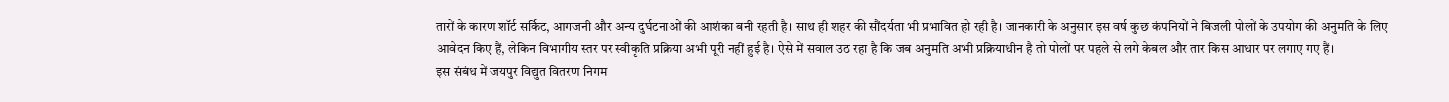तारों के कारण शॉर्ट सर्किट, आगजनी और अन्य दुर्घटनाओं की आशंका बनी रहती है। साथ ही शहर की सौंदर्यता भी प्रभावित हो रही है। जानकारी के अनुसार इस वर्ष कुछ कंपनियों ने बिजली पोलों के उपयोग की अनुमति के लिए आवेदन किए हैं, लेकिन विभागीय स्तर पर स्वीकृति प्रक्रिया अभी पूरी नहीं हुई है। ऐसे में सवाल उठ रहा है कि जब अनुमति अभी प्रक्रियाधीन है तो पोलों पर पहले से लगे केबल और तार किस आधार पर लगाए गए हैं।
इस संबंध में जयपुर विद्युत वितरण निगम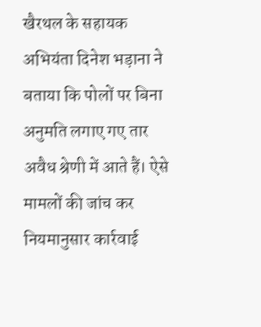खैरथल के सहायक अभियंता दिनेश भड़ाना ने बताया कि पोलों पर बिना अनुमति लगाए गए तार अवैध श्रेणी में आते हैं। ऐसे मामलों की जांच कर नियमानुसार कार्रवाई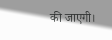की जाएगी।